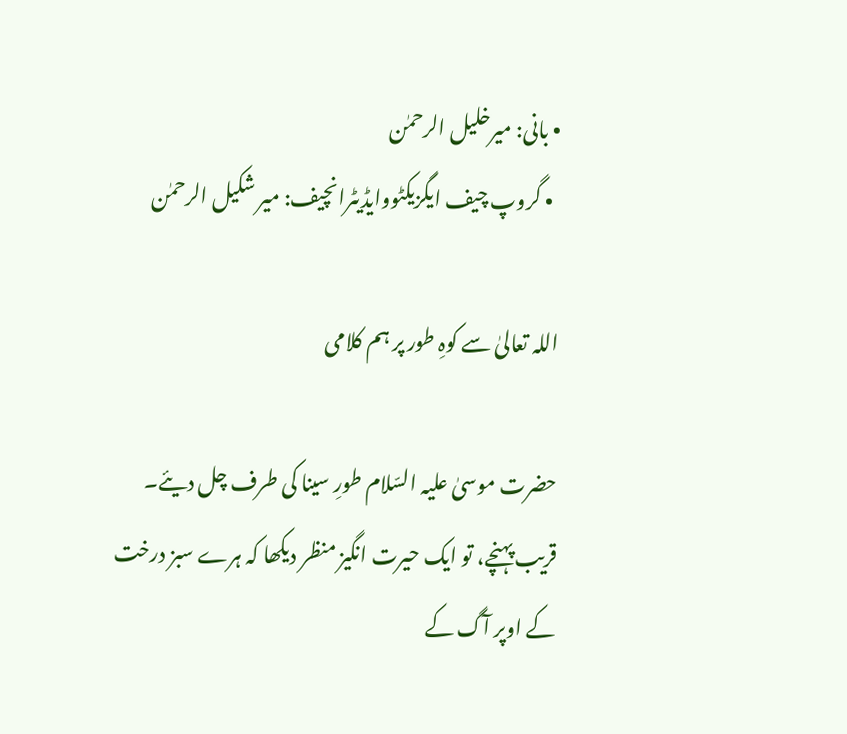• بانی: میرخلیل الرحمٰن
  • گروپ چیف ایگزیکٹووایڈیٹرانچیف: میر شکیل الرحمٰن

اللہ تعالیٰ سے کوہِ طور پر ہم کلامی

حضرت موسیٰ علیہ السّلام طورِ سینا کی طرف چل دیئے۔ قریب پہنچے، تو ایک حیرت انگیز منظر دیکھا کہ ہرے سبز درخت کے اوپر آگ کے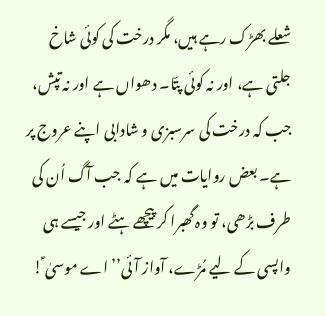شعلے بھڑک رہے ہیں، مگر درخت کی کوئی شاخ جلتی ہے، اور نہ کوئی پتّا۔ دھواں ہے اور نہ تپش، جب کہ درخت کی سرسبزی و شادابی اپنے عروج پر ہے۔ بعض روایات میں ہے کہ جب آگ اُن کی طرف بڑھی، تو وہ گھبرا کر پیچھے ہٹے اور جیسے ہی واپسی کے لیے مُڑے، آواز آئی’’اے موسیٰ ؑ!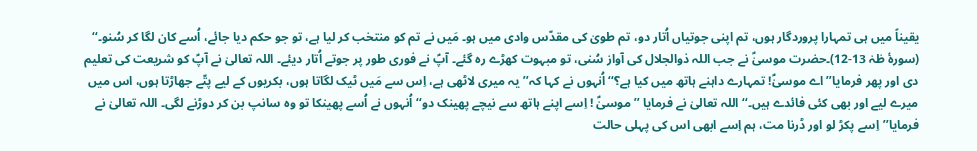یقیناً میں ہی تمہارا پروردگار ہوں، تم اپنی جوتیاں اُتار دو، تم طویٰ کی مقدّس وادی میں ہو۔ مَیں نے تم کو منتخب کر لیا ہے، تو جو حکم دیا جائے، اُسے کان لگا کر سُنو۔‘‘ (سورۂ طٰہٰ 13-12)۔حضرت موسیٰؑ نے جب اللہ ذوالجلال کی آواز سُنی، تو مبہوت کھڑے رہ گئے۔ آپؑ نے فوری طور پر جوتے اُتار دیئے۔ اللہ تعالیٰ نے آپؑ کو شریعت کی تعلیم دی اور پھر فرمایا’’اے موسیٰؑ! تمہارے داہنے ہاتھ میں کیا ہے؟‘‘ اُنہوں نے کہا کہ’’ یہ میری لاٹھی ہے، اِس سے مَیں ٹیک لگاتا ہوں، بکریوں کے لیے پتّے جھاڑتا ہوں، اس میں میرے لیے اور بھی کئی فائدے ہیں۔‘‘ اللہ تعالیٰ نے فرمایا ’’موسیٰؑ ! اِسے اپنے ہاتھ سے نیچے پھینک دو‘‘ اُنہوں نے اُسے پھینکا تو وہ سانپ بن کر دوڑنے لگی۔ اللہ تعالیٰ نے فرمایا’’اِسے پکڑ لو اور ڈرنا مت، ہم اِسے ابھی اس کی پہلی حالت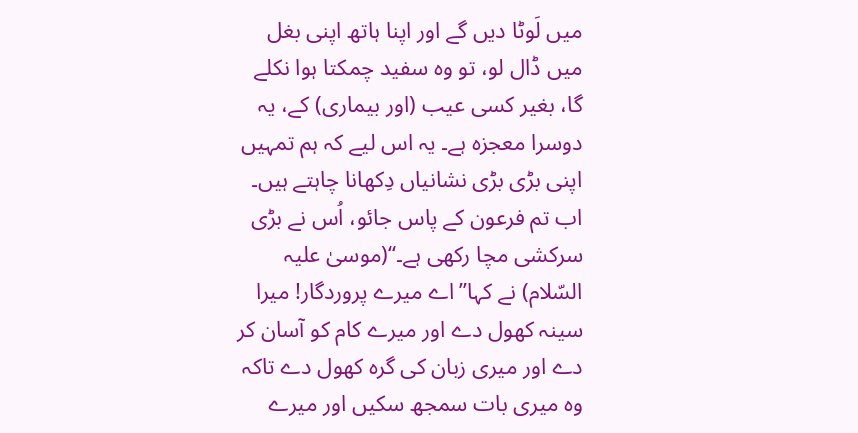میں لَوٹا دیں گے اور اپنا ہاتھ اپنی بغل میں ڈال لو، تو وہ سفید چمکتا ہوا نکلے گا، بغیر کسی عیب (اور بیماری) کے، یہ دوسرا معجزہ ہے۔ یہ اس لیے کہ ہم تمہیں اپنی بڑی بڑی نشانیاں دِکھانا چاہتے ہیں۔ اب تم فرعون کے پاس جائو، اُس نے بڑی سرکشی مچا رکھی ہے۔‘‘(موسیٰ علیہ السّلام) نے کہا’’اے میرے پروردگار! میرا سینہ کھول دے اور میرے کام کو آسان کر دے اور میری زبان کی گرہ کھول دے تاکہ وہ میری بات سمجھ سکیں اور میرے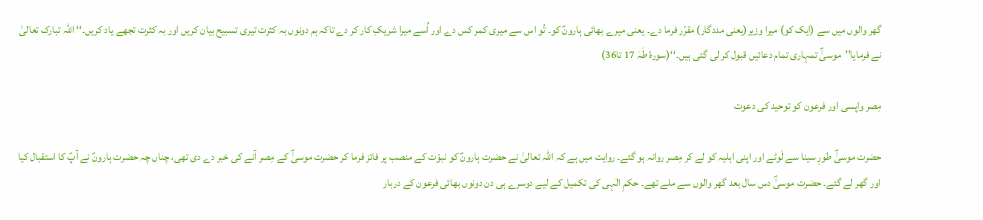گھر والوں میں سے (ایک کو) میرا وزیر(یعنی مددگار) مقرّر فرما دے۔ یعنی میرے بھائی ہارونؑ کو۔ تُو اس سے میری کمر کس دے اور اُسے میرا شریکِ کار کر دے تاکہ ہم دونوں بہ کثرت تیری تسبیح بیان کریں اور بہ کثرت تجھے یاد کریں۔‘‘ اللہ تبارک تعالیٰ نے فرمایا’’موسیٰؑ تمہاری تمام دعائیں قبول کر لی گئی ہیں۔‘‘(سورۂ طٰہٰ 17 تا36)

مِصر واپسی اور فرعون کو توحید کی دعوت

حضرت موسیٰؑ طورِ سینا سے لَوٹے اور اپنی اہلیہ کو لے کر مِصر روانہ ہو گئے۔ روایت میں ہے کہ اللہ تعالیٰ نے حضرت ہارونؑ کو نبوّت کے منصب پر فائز فرما کر حضرت موسیٰؑ کے مِصر آنے کی خبر دے دی تھی، چناں چہ حضرت ہارونؑ نے آپؑ کا استقبال کیا اور گھر لے گئے۔ حضرت موسیٰؑ دس سال بعد گھر والوں سے ملے تھے۔ حکمِ الٰہی کی تکمیل کے لیے دوسرے ہی دن دونوں بھائی فرعون کے دربار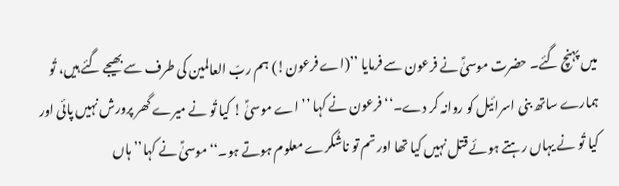میں پہنچ گئے۔ حضرت موسیٰؑ نے فرعون سے فرمایا ’’(اے فرعون!) ہم ربّ العالمین کی طرف سے بھیجے گئے ہیں، تُو ہمارے ساتھ بنی اسرائیل کو روانہ کر دے۔‘‘ فرعون نے کہا ’’اے موسیٰؑ ! کیا تُو نے میرے گھر پرورش نہیں پائی اور کیا تُو نے یہاں رہتے ہوئے قتل نہیں کیا تھا اور تم تو ناشُکرے معلوم ہوتے ہو۔‘‘ موسیٰؑ نے کہا’’ہاں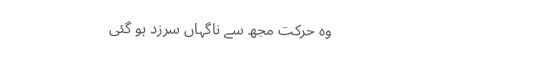وہ حرکت مجھ سے ناگہاں سرزد ہو گئی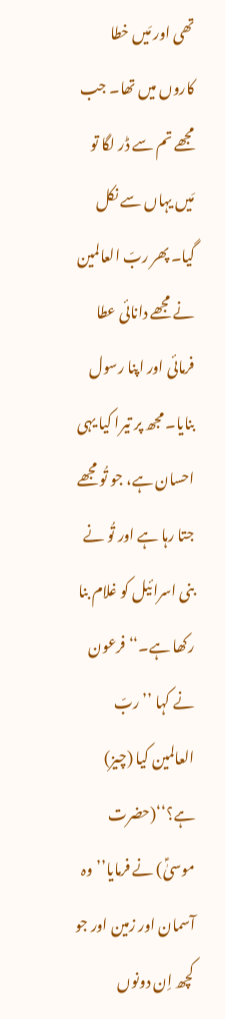تھی اور مَیں خطا کاروں میں تھا۔ جب مجھے تم سے ڈر لگا تو مَیں یہاں سے نکل گیا۔ پھر ربّ العالمین نے مجھے دانائی عطا فرمائی اور اپنا رسول بنایا۔ مجھ پر تیرا کیا یہی احسان ہے، جو تُو مجھے جتا رہا ہے اور تُو نے بنی اسرائیل کو غلام بنا رکھا ہے۔‘‘ فرعون نے کہا ’’ربّ العالمین کیا (چیز) ہے؟‘‘(حضرت موسیٰؑ) نے فرمایا’’وہ آسمان اور زمین اور جو کچھ اِن دونوں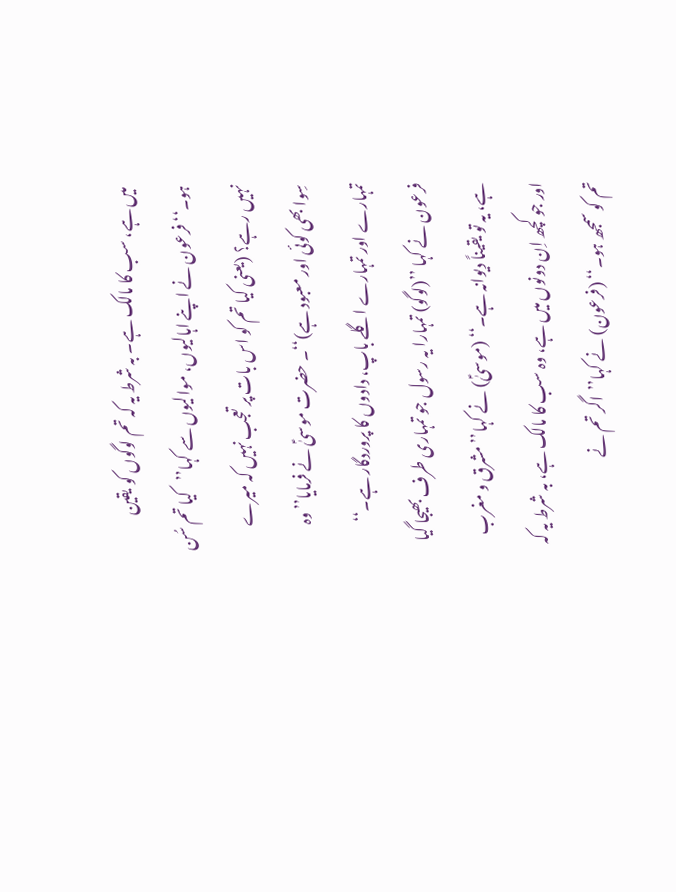میں ہے، سب کا مالک ہے۔ بہ شرط یہ کہ تم لوگوں کو یقین ہو۔‘‘ فرعون نے اپنے اہالیوں، موالیوں سے کہا’’کیا تم سُن نہیں رہے؟ (یعنی کیا تم کو اس بات پر تعجب نہیں کہ میرے سِوا بھی کوئی اور معبود ہے)‘‘۔ حضرت موسیٰؑ نے فرمایا’’وہ تمہارے اور تمہارے اگلے باپ، دادوں کا پروردگار ہے۔‘‘ فرعون نے کہا ’’(لوگو) تمہارا یہ رسول جو تمہاری طرف بھیجا گیا ہے، یہ تو یقیناً دیوانہ ہے۔‘‘ (موسیٰؑ) نے کہا’’مشرق و مغرب اور جو کچھ اِن دونوں میں ہے، وہ سب کا مالک ہے، بہ شرط یہ کہ تم کو سمجھ ہو۔‘‘ (فرعون) نے کہا’’اگر تم نے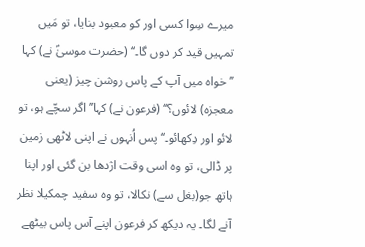میرے سِوا کسی اور کو معبود بنایا، تو مَیں تمہیں قید کر دوں گا۔‘‘ (حضرت موسیٰؑ نے) کہا ’’خواہ میں آپ کے پاس روشن چیز (یعنی معجزہ) لائوں؟‘‘ (فرعون نے) کہا’’اگر سچّے ہو، تو لائو اور دِکھائو۔‘‘ پس اُنہوں نے اپنی لاٹھی زمین پر ڈالی، تو وہ اسی وقت اژدھا بن گئی اور اپنا ہاتھ جو(بغل سے) نکالا، تو وہ سفید چمکیلا نظر آنے لگا۔ یہ دیکھ کر فرعون اپنے آس پاس بیٹھے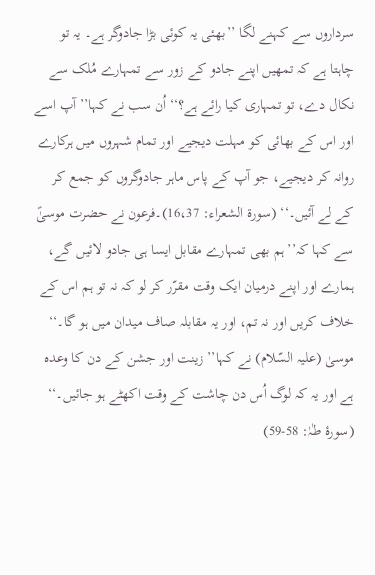سرداروں سے کہنے لگا ’’بھئی یہ کوئی بڑا جادوگر ہے۔ یہ تو چاہتا ہے کہ تمھیں اپنے جادو کے زور سے تمہارے مُلک سے نکال دے، تو تمہاری کیا رائے ہے؟‘‘ اُن سب نے کہا’’ آپ اسے اور اس کے بھائی کو مہلت دیجیے اور تمام شہروں میں ہرکارے روانہ کر دیجیے، جو آپ کے پاس ماہر جادوگروں کو جمع کر کے لے آئیں۔‘‘ (سورۃ الشعراء: 16،37)۔فرعون نے حضرت موسیٰؑ سے کہا کہ’’ہم بھی تمہارے مقابل ایسا ہی جادو لائیں گے، ہمارے اور اپنے درمیان ایک وقت مقرّر کر لو کہ نہ تو ہم اس کے خلاف کریں اور نہ تم، اور یہ مقابلہ صاف میدان میں ہو گا۔‘‘ موسیٰ (علیہ السّلام) نے کہا’’ زینت اور جشن کے دن کا وعدہ ہے اور یہ کہ لوگ اُس دن چاشت کے وقت اکھٹے ہو جائیں۔‘‘ (سورۂ طٰہٰ: 58-59)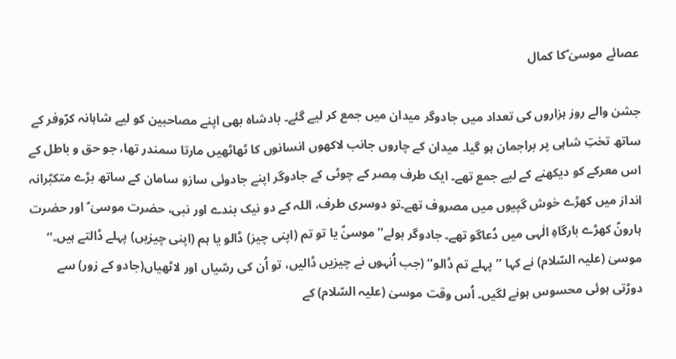عصائے موسیٰ ؑکا کمال

جشن والے روز ہزاروں کی تعداد میں جادوگر میدان میں جمع کر لیے گئے۔ بادشاہ بھی اپنے مصاحبین کو لیے شاہانہ کرّوفر کے ساتھ تختِ شاہی پر براجمان ہو گیا۔ میدان کے چاروں جانب لاکھوں انسانوں کا ٹھاٹھیں مارتا سمندر تھا، جو حق و باطل کے اس معرکے کو دیکھنے کے لیے جمع تھے۔ ایک طرف مِصر کے چوٹی کے جادوگر اپنے جادوئی سازو سامان کے ساتھ بڑے متکبّرانہ انداز میں کھڑے خوش گپیوں میں مصروف تھے۔تو دوسری طرف، اللہ کے دو نیک بندے اور نبی، حضرت موسیٰ ؑ اور حضرت ہارونؑ کھڑے بارگاہِ الٰہی میں دُعاگو تھے۔ جادوگر بولے’’موسیٰؑ یا تو تم (اپنی چیز) ڈالو یا ہم (اپنی چیزیں) پہلے ڈالتے ہیں۔‘‘ موسیٰ (علیہ السّلام) نے کہا ’’پہلے تم ڈالو‘‘ (جب اُنہوں نے چیزیں ڈالیں، تو اُن کی رسّیاں اور لاٹھیاں(جادو کے زور) سے دوڑتی ہوئی محسوس ہونے لگیں۔ اُس وقت موسیٰ (علیہ السّلام) کے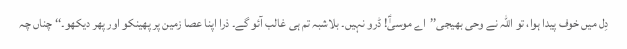دِل میں خوف پیدا ہوا، تو اللہ نے وحی بھیجی’’اے موسیٰؑ! ڈرو نہیں۔ بلاشبہ تم ہی غالب آئو گے۔ ذرا اپنا عصا زمین پر پھینکو اور پھر دیکھو۔‘‘ چناں چہ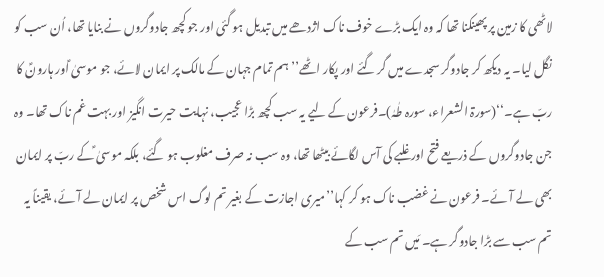لاٹھی کا زمین پر پھینکنا تھا کہ وہ ایک بڑے خوف ناک اژدھے میں تبدیل ہو گئی اور جو کچھ جادوگروں نے بنایا تھا، اُن سب کو نگل لیا۔ یہ دیکھ کر جادوگر سجدے میں گر گئے اور پکار اٹھے’’ہم تمام جہان کے مالک پر ایمان لائے، جو موسیٰ ؑاور ہارونؑ کا ربّ ہے۔‘‘(سورۃ الشعراء، سورہ طٰہٰ)۔فرعون کے لیے یہ سب کچھ بڑا عجیب، نہایت حیرت انگیز اور بہت غم ناک تھا۔ وہ جن جادوگروں کے ذریعے فتح اور غلبے کی آس لگائے بیٹھا تھا، وہ سب نہ صرف مغلوب ہو گئے، بلکہ موسیٰ ؑکے ربّ پر ایمان بھی لے آئے۔ فرعون نے غضب ناک ہو کر کہا’’میری اجازت کے بغیر تم لوگ اس شخص پر ایمان لے آئے، یقیناً یہ تم سب سے بڑا جادوگر ہے۔ مَیں تم سب کے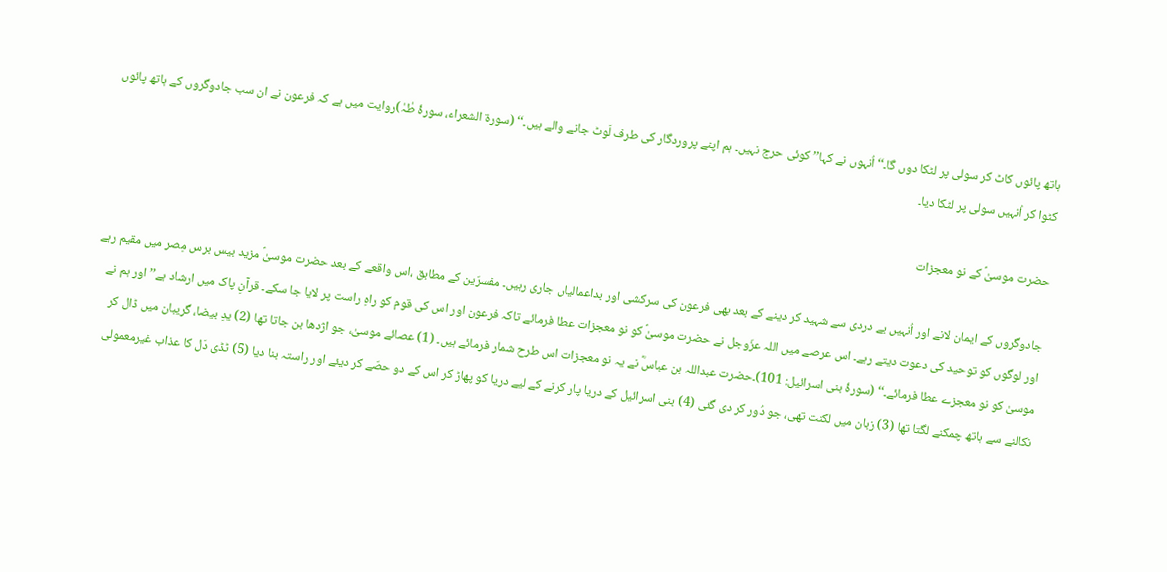ہاتھ پائوں کاٹ کر سولی پر لٹکا دوں گا۔‘‘ اُنہوں نے کہا’’ کوئی حرج نہیں۔ ہم اپنے پروردگار کی طرف لَوٹ جانے والے ہیں۔‘‘ (سورۃ الشعراء، سورۂ طٰہٰ)روایت میں ہے کہ فرعون نے ان سب جادوگروں کے ہاتھ پائوں کٹوا کر اُنہیں سولی پر لٹکا دیا۔

حضرت موسیٰؑ کے نو معجزات

جادوگروں کے ایمان لانے اور اُنہیں بے دردی سے شہید کر دینے کے بعد بھی فرعون کی سرکشی اور بداعمالیاں جاری رہیں۔ مفسرّین کے مطابق ،اس واقعے کے بعد حضرت موسیٰؑ مزید بیس برس مِصر میں مقیم رہے اور لوگوں کو توحید کی دعوت دیتے رہے۔ اس عرصے میں اللہ عزّوجل نے حضرت موسیٰؑ کو نو معجزات عطا فرمائے تاکہ فرعون اور اس کی قوم کو راہِ راست پر لایا جا سکے۔ قرآنِ پاک میں ارشاد ہے’’ اور ہم نے موسیٰ کو نو معجزے عطا فرمائے۔‘‘ (سورۂ بنی اسرائیل: 101)۔حضرت عبداللہ بن عباسؓ نے یہ نو معجزات اس طرح شمار فرمائے ہیں۔ (1) عصائے موسیٰ، جو اژدھا بن جاتا تھا (2) یدِ بیضا، گریبان میں ڈال کر نکالنے سے ہاتھ چمکنے لگتا تھا (3) زبان میں لکنت تھی، جو دُور کر دی گئی (4) بنی اسرائیل کے دریا پار کرنے کے لیے دریا کو پھاڑ کر اس کے دو حصّے کر دیئے اور راستہ بنا دیا (5) ٹڈی دَل کا عذاب غیرمعمولی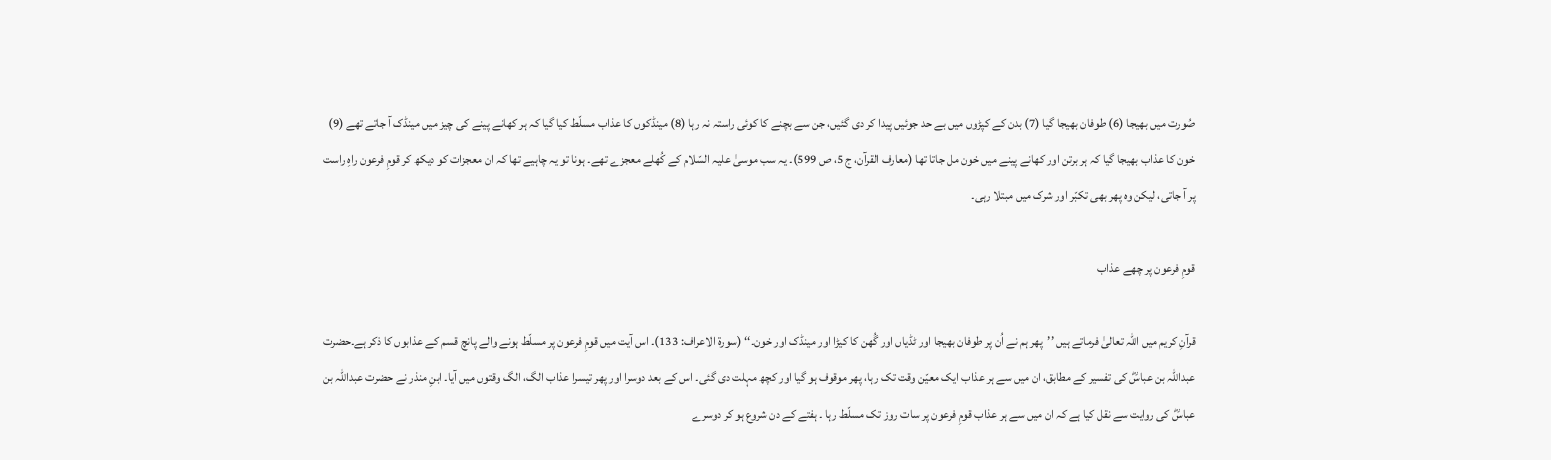صُورت میں بھیجا (6) طوفان بھیجا گیا (7) بدن کے کپڑوں میں بے حد جوئیں پیدا کر دی گئیں، جن سے بچنے کا کوئی راستہ نہ رہا (8) مینڈکوں کا عذاب مسلّط کیا گیا کہ ہر کھانے پینے کی چیز میں مینڈک آ جاتے تھے (9) خون کا عذاب بھیجا گیا کہ ہر برتن اور کھانے پینے میں خون مل جاتا تھا (معارف القرآن، ج 5، ص 599)۔ یہ سب موسیٰ علیہ السّلام کے کُھلے معجزے تھے۔ ہونا تو یہ چاہیے تھا کہ ان معجزات کو دیکھ کر قومِ فرعون راہِ راست پر آ جاتی، لیکن وہ پھر بھی تکبّر اور شرک میں مبتلا رہی۔

قومِ فرعون پر چھے عذاب

قرآنِ کریم میں اللہ تعالیٰ فرماتے ہیں ’’پھر ہم نے اُن پر طوفان بھیجا اور ٹڈیاں اور گُھن کا کیڑا اور مینڈک اور خون۔‘‘ (سورۃ الاعراف: 133)۔ اس آیت میں قومِ فرعون پر مسلّط ہونے والے پانچ قسم کے عذابوں کا ذکر ہے۔حضرت عبداللہ بن عباسؓ کی تفسیر کے مطابق، ان میں سے ہر عذاب ایک معیّن وقت تک رہا، پھر موقوف ہو گیا اور کچھ مہلت دی گئی۔ اس کے بعد دوسرا اور پھر تیسرا عذاب الگ، الگ وقتوں میں آیا۔ ابنِ منذر نے حضرت عبداللہ بن عباسؓ کی روایت سے نقل کیا ہے کہ ان میں سے ہر عذاب قومِ فرعون پر سات روز تک مسلّط رہا ۔ ہفتے کے دن شروع ہو کر دوسرے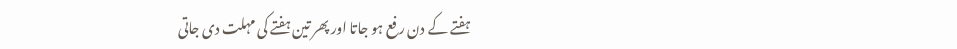ہفتے کے دن رفع ہو جاتا اور پھر تین ہفتے کی مہلت دی جاتی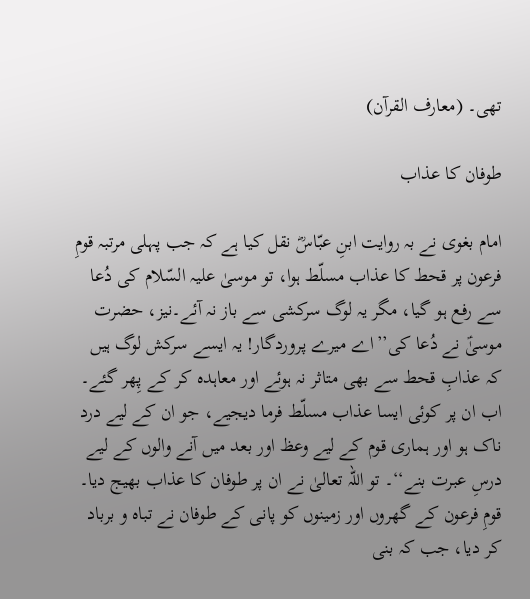تھی۔ (معارف القرآن)

طوفان کا عذاب

امام بغوی نے بہ روایت ابنِ عبّاسؓ نقل کیا ہے کہ جب پہلی مرتبہ قومِ فرعون پر قحط کا عذاب مسلّط ہوا، تو موسیٰ علیہ السّلام کی دُعا سے رفع ہو گیا، مگر یہ لوگ سرکشی سے باز نہ آئے۔نیز، حضرت موسیٰؑ نے دُعا کی’’اے میرے پروردگار! یہ ایسے سرکش لوگ ہیں کہ عذابِ قحط سے بھی متاثر نہ ہوئے اور معاہدہ کر کے پِھر گئے۔ اب ان پر کوئی ایسا عذاب مسلّط فرما دیجیے، جو ان کے لیے درد ناک ہو اور ہماری قوم کے لیے وعظ اور بعد میں آنے والوں کے لیے درسِ عبرت بنے‘‘۔ تو اللہ تعالیٰ نے ان پر طوفان کا عذاب بھیج دیا۔ قومِ فرعون کے گھروں اور زمینوں کو پانی کے طوفان نے تباہ و برباد کر دیا، جب کہ بنی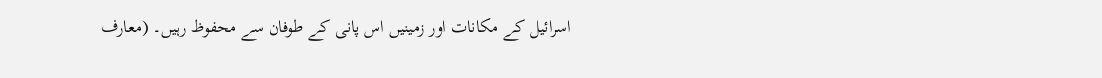اسرائیل کے مکانات اور زمینیں اس پانی کے طوفان سے محفوظ رہیں۔ (معارف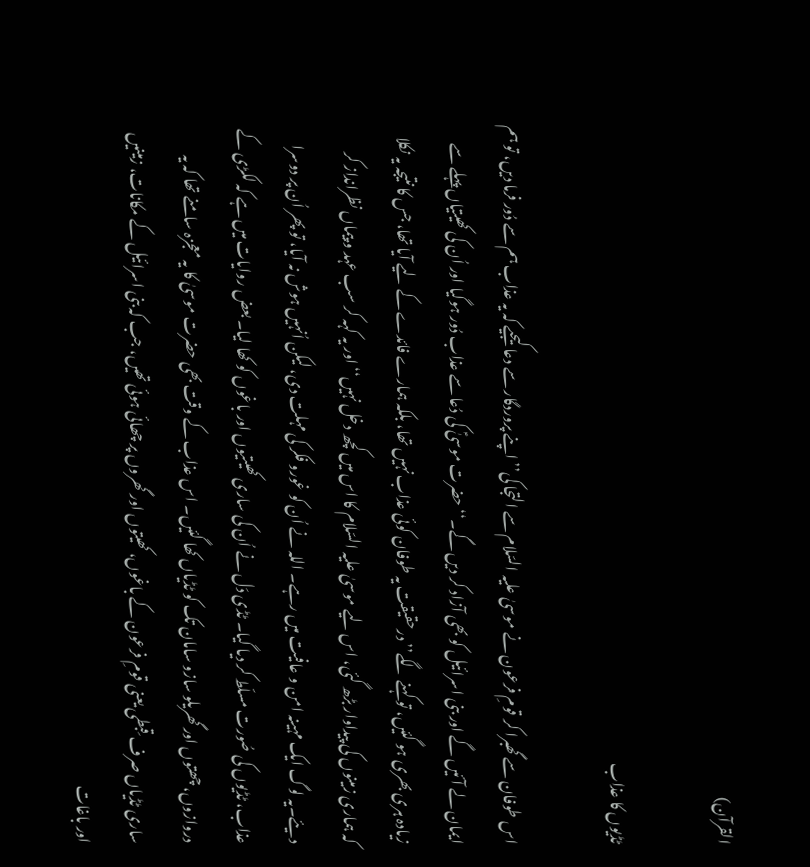القرآن)

ٹڈیوں کا عذاب

اس طوفان سے گھبرا کر قومِ فرعون نے موسیٰ علیہ السّلام سے التجا کی’’اپنے پروردگار سے دعا کیجیے کہ یہ عذاب ہم سے دُور فرما دیں، تو ہم ایمان لے آئیں گے اور بنی اسرائیل کو بھی آزاد کر دیں گے۔‘‘ حضرت موسیٰؑ کی دُعا سے عذاب دُور ہوگیا اور اُن کی کھیتیاں پہلے سے زیادہ ہری بھری ہو گئیں، تو کہنے لگے’’ درحقیقت یہ طوفان کوئی عذاب نہیں تھا، بلکہ ہمارے فائدے کے لیے آیا تھا، جس کا نتیجہ یہ نکلا کہ ہماری زمینوں کی پیداوار بڑھ گئی، اس لیے موسیٰ علیہ السّلام کا اس میں کچھ دخل نہیں‘‘ اور یہ کہہ کر سب عہد و پیماں نظرانداز کر دیئے۔یہ لوگ ایک مہینہ امن و عافیت میں رہے۔ اللہ نے اُن کو غورو فکر کی مہلت دی، لیکن اُنہیں ہوش نہ آیا، تو پھر اُن پر دوسرا عذاب، ٹڈیوں کی صُورت مسلّط کر دیا گیا۔ ٹڈی دَل نے اُن کی ساری کھیتیوں اور باغوں کو کھا لیا۔ بعض روایات میں ہے کہ لکڑی کے دروازوں، چھتوں اور گھریلو سازو سامان تک کو ٹڈیاں کھا گئیں۔ اس عذاب کے وقت بھی حضرت موسیٰ کا یہ معجزہ سامنے تھا کہ یہ ساری ٹڈیاں صرف قِبطی یعنی قومِ فرعون کے باغوں، کھیتوں اور گھروں پر چھائی ہوئی تھیں، جب کہ بنی اسرائیل کے مکانات، زمینیں اور باغات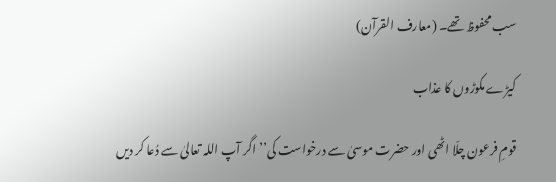سب محفوظ تھے۔ (معارف القرآن)

کیڑے مکوڑوں کا عذاب

قومِ فرعون چلّا اٹھی اور حضرت موسیٰ سے درخواست کی’’ اگر آپ اللہ تعالیٰ سے دُعا کر دیں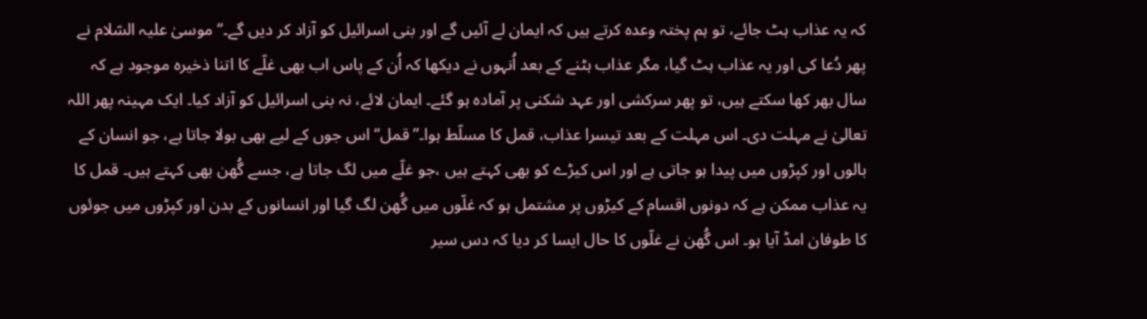کہ یہ عذاب ہٹ جائے، تو ہم پختہ وعدہ کرتے ہیں کہ ایمان لے آئیں گے اور بنی اسرائیل کو آزاد کر دیں گے۔‘‘ موسیٰ علیہ السّلام نے پھر دُعا کی اور یہ عذاب ہٹ گیا، مگر عذاب ہٹنے کے بعد اُنہوں نے دیکھا کہ اُن کے پاس اب بھی غلّے کا اتنا ذخیرہ موجود ہے کہ سال بھر کھا سکتے ہیں، تو پھر سرکشی اور عہد شکنی پر آمادہ ہو گئے۔ ایمان لائے، نہ بنی اسرائیل کو آزاد کیا۔ ایک مہینہ پھر اللہ تعالیٰ نے مہلت دی۔ اس مہلت کے بعد تیسرا عذاب، قمل کا مسلّط ہوا۔’’ قمل‘‘ اس جوں کے لیے بھی بولا جاتا ہے، جو انسان کے بالوں اور کپڑوں میں پیدا ہو جاتی ہے اور اس کیڑے کو بھی کہتے ہیں ،جو غلّے میں لگ جاتا ہے، جسے گُھن بھی کہتے ہیں۔ قمل کا یہ عذاب ممکن ہے کہ دونوں اقسام کے کیڑوں پر مشتمل ہو کہ غلّوں میں گُھن لگ گیا اور انسانوں کے بدن اور کپڑوں میں جوئوں کا طوفان امڈ آیا ہو۔ اس گُھن نے غلّوں کا حال ایسا کر دیا کہ دس سیر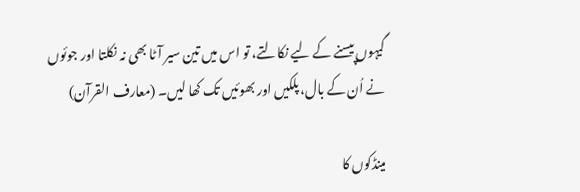گیہوں پیسنے کے لیے نکالتے، تو اس میں تین سیر آٹا بھی نہ نکلتا اور جوئوں نے اُن کے بال، پلکیں اور بھوئیں تک کھا لیں۔ (معارف القرآن)

مینڈکوں کا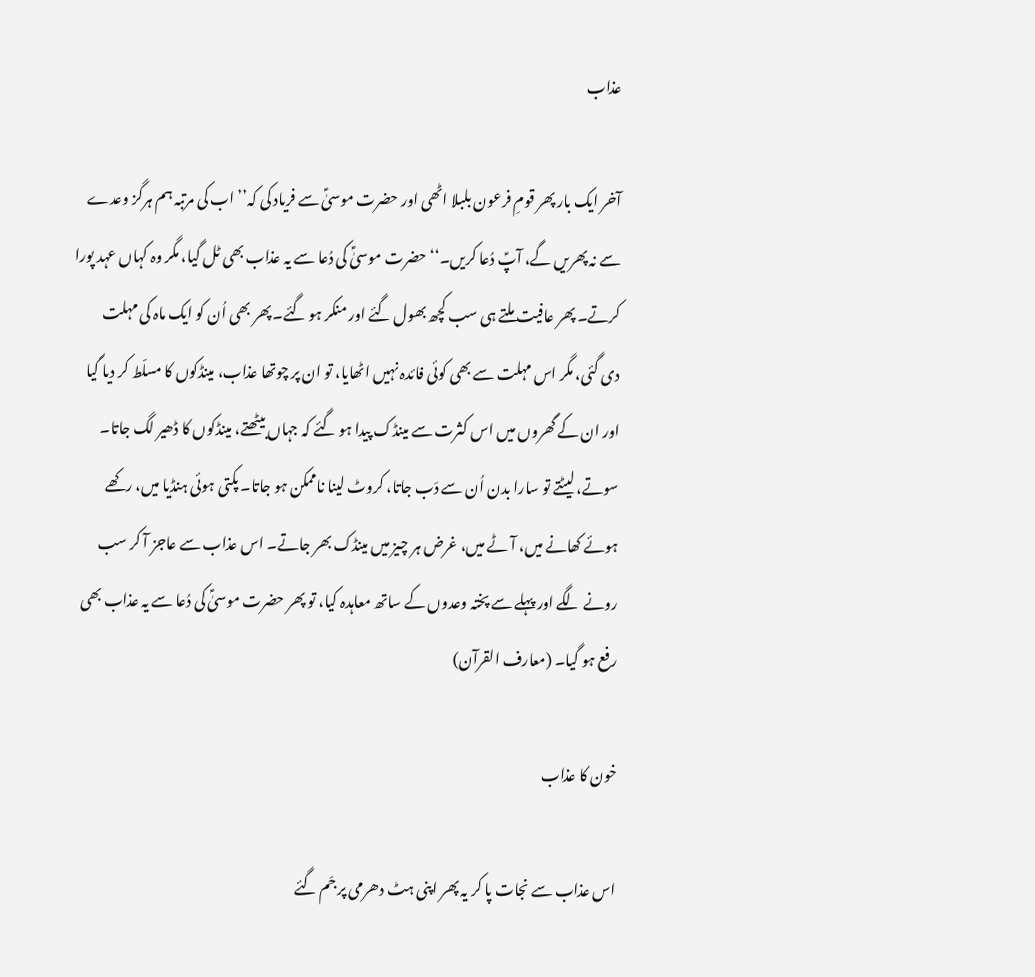عذاب

آخر ایک بار پھر قومِ فرعون بلبلا اٹھی اور حضرت موسیٰؑ سے فریاد کی کہ’’ اب کی مرتبہ ہم ہرگز وعدے سے نہ پھریں گے، آپؑ دُعا کریں۔‘‘ حضرت موسیٰؑ کی دُعا سے یہ عذاب بھی ٹل گیا، مگر وہ کہاں عہد پورا کرتے۔ پھر عافیت ملتے ہی سب کچھ بھول گئے اور منکر ہو گئے۔ پھر بھی اُن کو ایک ماہ کی مہلت دی گئی، مگر اس مہلت سے بھی کوئی فائدہ نہیں اٹھایا، تو ان پر چوتھا عذاب، مینڈکوں کا مسلّط کر دیا گیا اور ان کے گھروں میں اس کثرت سے مینڈک پیدا ہو گئے کہ جہاں بیٹھتے، مینڈکوں کا ڈھیر لگ جاتا۔ سوتے، لیٹتے تو سارا بدن اُن سے دَب جاتا، کروٹ لینا ناممکن ہو جاتا۔ پکتی ہوئی ہنڈیا میں، رکھے ہوئے کھانے میں، آٹے میں، غرض ہر چیز میں مینڈک بھر جاتے۔ اس عذاب سے عاجز آ کر سب رونے لگے اور پہلے سے پختہ وعدوں کے ساتھ معاہدہ کیا، تو پھر حضرت موسیٰؑ کی دُعا سے یہ عذاب بھی رفع ہو گیا۔ (معارف القرآن)

خون کا عذاب

اس عذاب سے نجات پا کر یہ پھر اپنی ہٹ دھرمی پر جَم گئے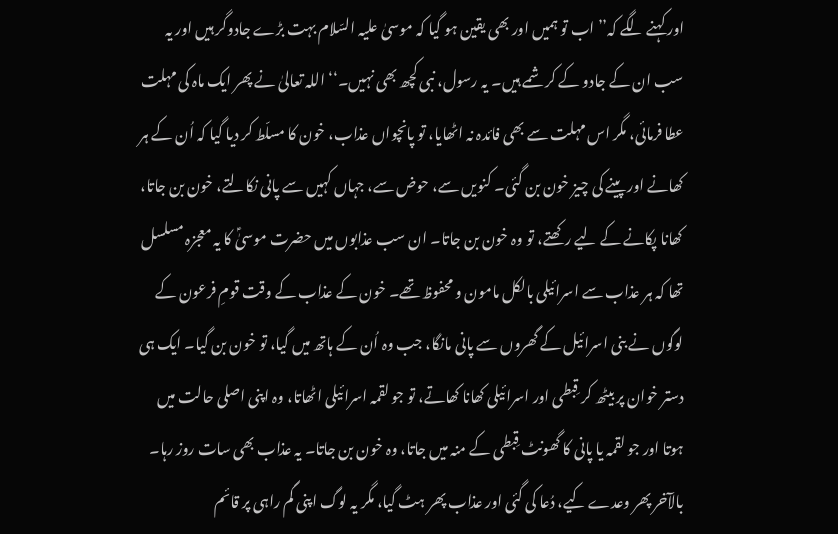اور کہنے لگے کہ’’ اب تو ہمیں اور بھی یقین ہو گیا کہ موسیٰ علیہ السّلام بہت بڑے جادوگر ہیں اور یہ سب ان کے جادو کے کرشمے ہیں۔ یہ رسول، نبی کچھ بھی نہیں۔‘‘ اللہ تعالیٰ نے پھر ایک ماہ کی مہلت عطا فرمائی، مگر اس مہلت سے بھی فائدہ نہ اٹھایا، تو پانچواں عذاب، خون کا مسلّط کر دیا گیا کہ اُن کے ہر کھانے اور پینے کی چیز خون بن گئی۔ کنویں سے، حوض سے، جہاں کہیں سے پانی نکالتے، خون بن جاتا، کھانا پکانے کے لیے رکھتے، تو وہ خون بن جاتا۔ ان سب عذابوں میں حضرت موسیٰؑ کا یہ معجزہ مسلسل تھا کہ ہر عذاب سے اسرائیلی بالکل مامون و محفوظ تھے۔ خون کے عذاب کے وقت قومِ فرعون کے لوگوں نے بنی اسرائیل کے گھروں سے پانی مانگا، جب وہ اُن کے ہاتھ میں گیا، تو خون بن گیا۔ ایک ہی دستر خوان پر بیٹھ کر قِبطی اور اسرائیلی کھانا کھاتے، تو جو لقمہ اسرائیلی اٹھاتا، وہ اپنی اصلی حالت میں ہوتا اور جو لقمہ یا پانی کا گھونٹ قِبطی کے منہ میں جاتا، وہ خون بن جاتا۔ یہ عذاب بھی سات روز رہا۔ بالآخر پھر وعدے کیے، دُعا کی گئی اور عذاب پھر ہٹ گیا، مگر یہ لوگ اپنی گم راہی پر قائم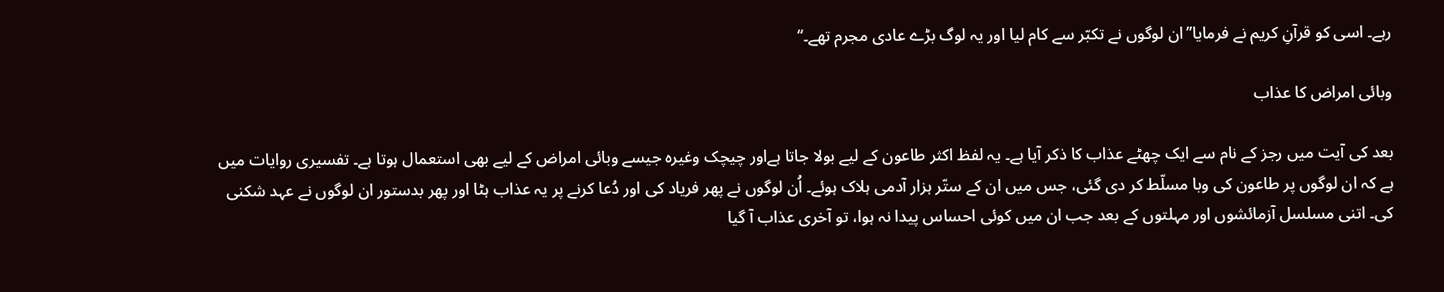رہے۔ اسی کو قرآنِ کریم نے فرمایا’’ان لوگوں نے تکبّر سے کام لیا اور یہ لوگ بڑے عادی مجرم تھے۔‘‘

وبائی امراض کا عذاب

بعد کی آیت میں رجز کے نام سے ایک چھٹے عذاب کا ذکر آیا ہے۔ یہ لفظ اکثر طاعون کے لیے بولا جاتا ہےاور چیچک وغیرہ جیسے وبائی امراض کے لیے بھی استعمال ہوتا ہے۔ تفسیری روایات میں ہے کہ ان لوگوں پر طاعون کی وبا مسلّط کر دی گئی، جس میں ان کے ستّر ہزار آدمی ہلاک ہوئے۔ اُن لوگوں نے پھر فریاد کی اور دُعا کرنے پر یہ عذاب ہٹا اور پھر بدستور ان لوگوں نے عہد شکنی کی۔ اتنی مسلسل آزمائشوں اور مہلتوں کے بعد جب ان میں کوئی احساس پیدا نہ ہوا، تو آخری عذاب آ گیا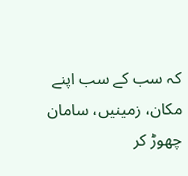کہ سب کے سب اپنے مکان، زمینیں، سامان چھوڑ کر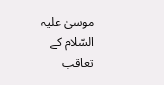موسیٰ علیہ السّلام کے تعاقب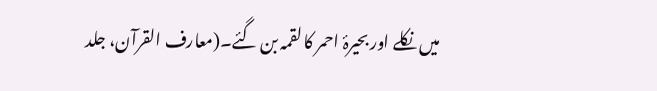میں نکلے اور بحیرۂ احمر کا لقمہ بن گئے۔(معارف القرآن، جلد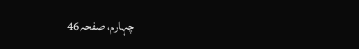چہارم، صفحہ46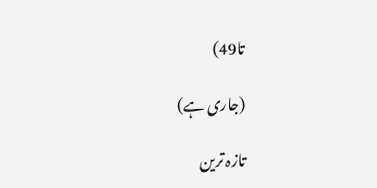تا49)

(جاری ہے)

تازہ ترین